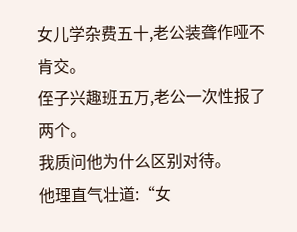女儿学杂费五十,老公装聋作哑不肯交。
侄子兴趣班五万,老公一次性报了两个。
我质问他为什么区别对待。
他理直气壮道:“女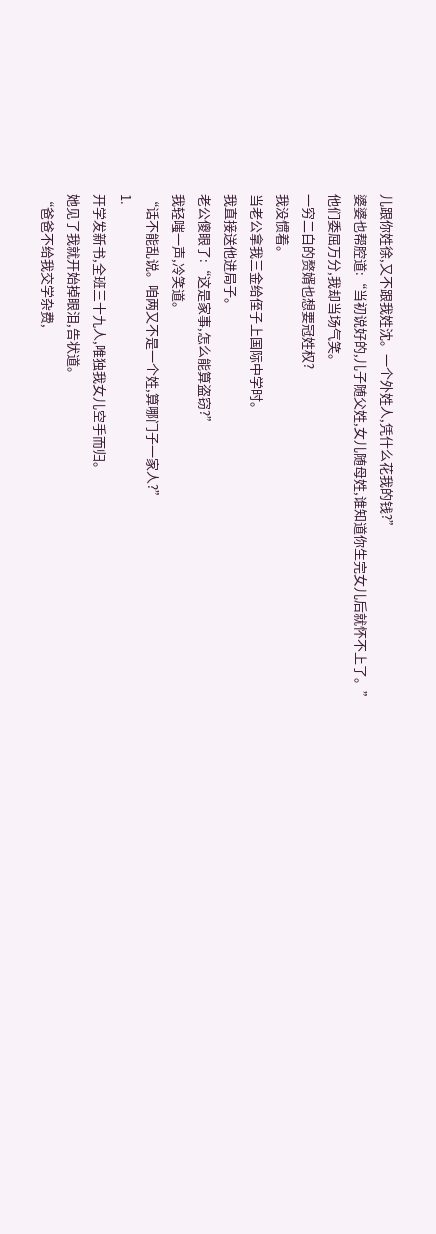儿跟你姓徐,又不跟我姓沈。一个外姓人,凭什么花我的钱?”
婆婆也帮腔道:“当初说好的,儿子随父姓,女儿随母姓,谁知道你生完女儿后就怀不上了。”
他们委屈万分,我却当场气笑。
一穷二白的赘婿也想要冠姓权?
我没惯着。
当老公拿我三金给侄子上国际中学时。
我直接送他进局子。
老公傻眼了:“这是家事,怎么能算盗窃?”
我轻嗤一声,冷笑道。
“话不能乱说。咱两又不是一个姓,算哪门子一家人?”
1.
开学发新书,全班三十九人,唯独我女儿空手而归。
她见了我就开始掉眼泪,告状道。
“爸爸不给我交学杂费,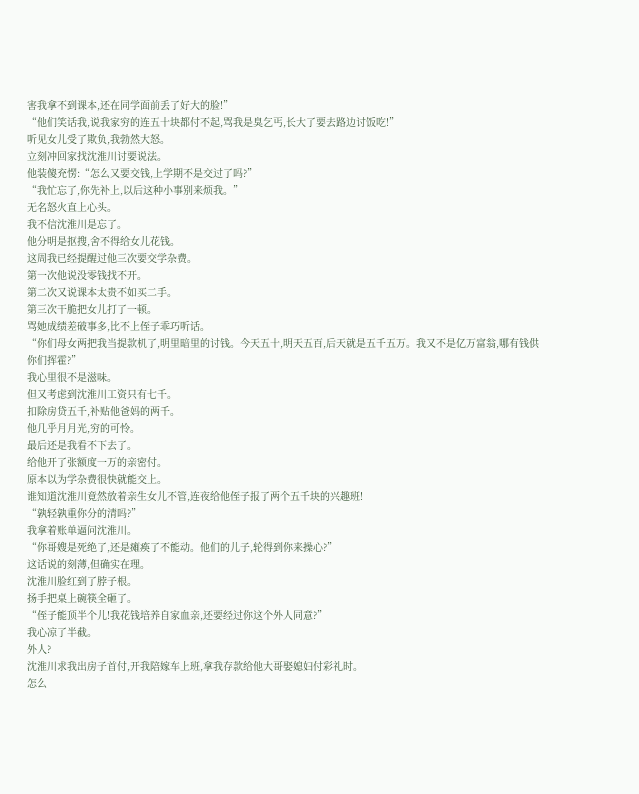害我拿不到课本,还在同学面前丢了好大的脸!”
“他们笑话我,说我家穷的连五十块都付不起,骂我是臭乞丐,长大了要去路边讨饭吃!”
听见女儿受了欺负,我勃然大怒。
立刻冲回家找沈淮川讨要说法。
他装傻充愣:“怎么又要交钱,上学期不是交过了吗?”
“我忙忘了,你先补上,以后这种小事别来烦我。”
无名怒火直上心头。
我不信沈淮川是忘了。
他分明是抠搜,舍不得给女儿花钱。
这周我已经提醒过他三次要交学杂费。
第一次他说没零钱找不开。
第二次又说课本太贵不如买二手。
第三次干脆把女儿打了一顿。
骂她成绩差破事多,比不上侄子乖巧听话。
“你们母女两把我当提款机了,明里暗里的讨钱。今天五十,明天五百,后天就是五千五万。我又不是亿万富翁,哪有钱供你们挥霍?”
我心里很不是滋味。
但又考虑到沈淮川工资只有七千。
扣除房贷五千,补贴他爸妈的两千。
他几乎月月光,穷的可怜。
最后还是我看不下去了。
给他开了张额度一万的亲密付。
原本以为学杂费很快就能交上。
谁知道沈淮川竟然放着亲生女儿不管,连夜给他侄子报了两个五千块的兴趣班!
“孰轻孰重你分的清吗?”
我拿着账单逼问沈淮川。
“你哥嫂是死绝了,还是瘫痪了不能动。他们的儿子,轮得到你来操心?”
这话说的刻薄,但确实在理。
沈淮川脸红到了脖子根。
扬手把桌上碗筷全砸了。
“侄子能顶半个儿!我花钱培养自家血亲,还要经过你这个外人同意?”
我心凉了半截。
外人?
沈淮川求我出房子首付,开我陪嫁车上班,拿我存款给他大哥娶媳妇付彩礼时。
怎么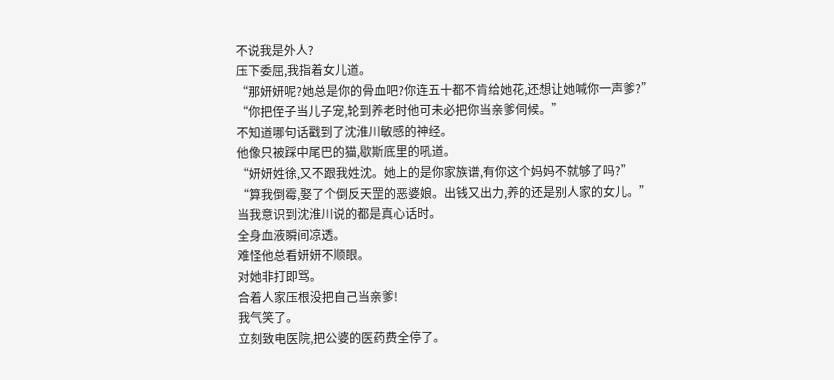不说我是外人?
压下委屈,我指着女儿道。
“那妍妍呢?她总是你的骨血吧?你连五十都不肯给她花,还想让她喊你一声爹?”
“你把侄子当儿子宠,轮到养老时他可未必把你当亲爹伺候。”
不知道哪句话戳到了沈淮川敏感的神经。
他像只被踩中尾巴的猫,歇斯底里的吼道。
“妍妍姓徐,又不跟我姓沈。她上的是你家族谱,有你这个妈妈不就够了吗?”
“算我倒霉,娶了个倒反天罡的恶婆娘。出钱又出力,养的还是别人家的女儿。”
当我意识到沈淮川说的都是真心话时。
全身血液瞬间凉透。
难怪他总看妍妍不顺眼。
对她非打即骂。
合着人家压根没把自己当亲爹!
我气笑了。
立刻致电医院,把公婆的医药费全停了。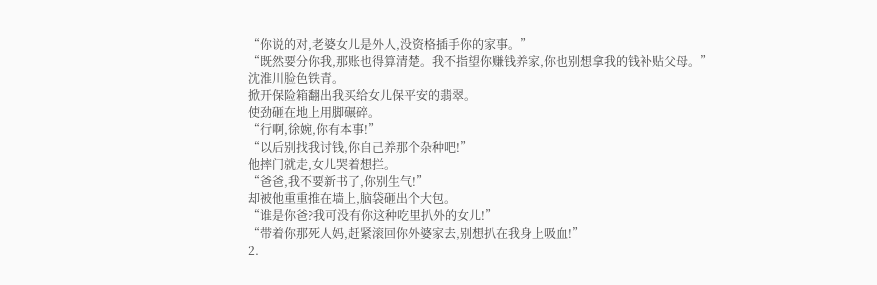“你说的对,老婆女儿是外人,没资格插手你的家事。”
“既然要分你我,那账也得算清楚。我不指望你赚钱养家,你也别想拿我的钱补贴父母。”
沈淮川脸色铁青。
掀开保险箱翻出我买给女儿保平安的翡翠。
使劲砸在地上用脚碾碎。
“行啊,徐婉,你有本事!”
“以后别找我讨钱,你自己养那个杂种吧!”
他摔门就走,女儿哭着想拦。
“爸爸,我不要新书了,你别生气!”
却被他重重推在墙上,脑袋砸出个大包。
“谁是你爸?我可没有你这种吃里扒外的女儿!”
“带着你那死人妈,赶紧滚回你外婆家去,别想扒在我身上吸血!”
2.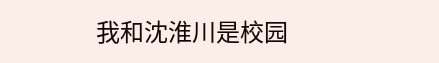我和沈淮川是校园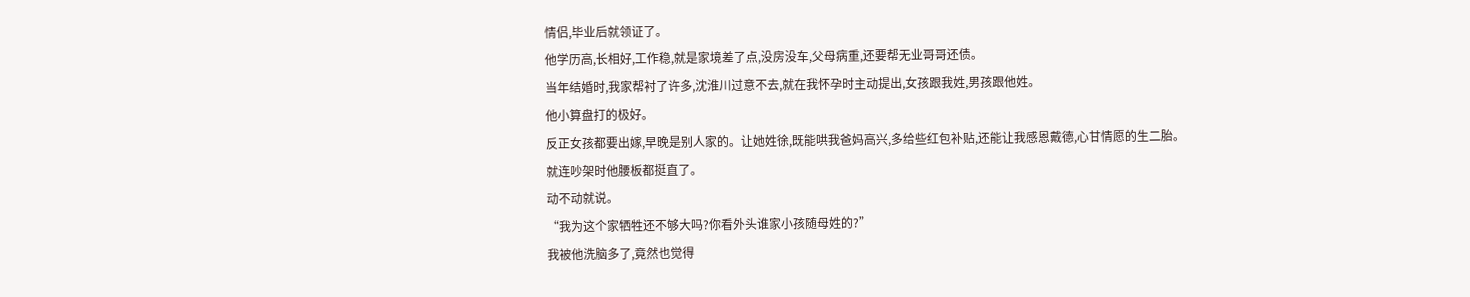情侣,毕业后就领证了。
他学历高,长相好,工作稳,就是家境差了点,没房没车,父母病重,还要帮无业哥哥还债。
当年结婚时,我家帮衬了许多,沈淮川过意不去,就在我怀孕时主动提出,女孩跟我姓,男孩跟他姓。
他小算盘打的极好。
反正女孩都要出嫁,早晚是别人家的。让她姓徐,既能哄我爸妈高兴,多给些红包补贴,还能让我感恩戴德,心甘情愿的生二胎。
就连吵架时他腰板都挺直了。
动不动就说。
“我为这个家牺牲还不够大吗?你看外头谁家小孩随母姓的?”
我被他洗脑多了,竟然也觉得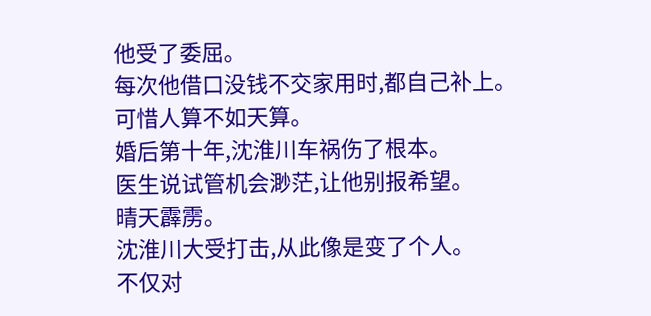他受了委屈。
每次他借口没钱不交家用时,都自己补上。
可惜人算不如天算。
婚后第十年,沈淮川车祸伤了根本。
医生说试管机会渺茫,让他别报希望。
晴天霹雳。
沈淮川大受打击,从此像是变了个人。
不仅对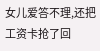女儿爱答不理,还把工资卡抢了回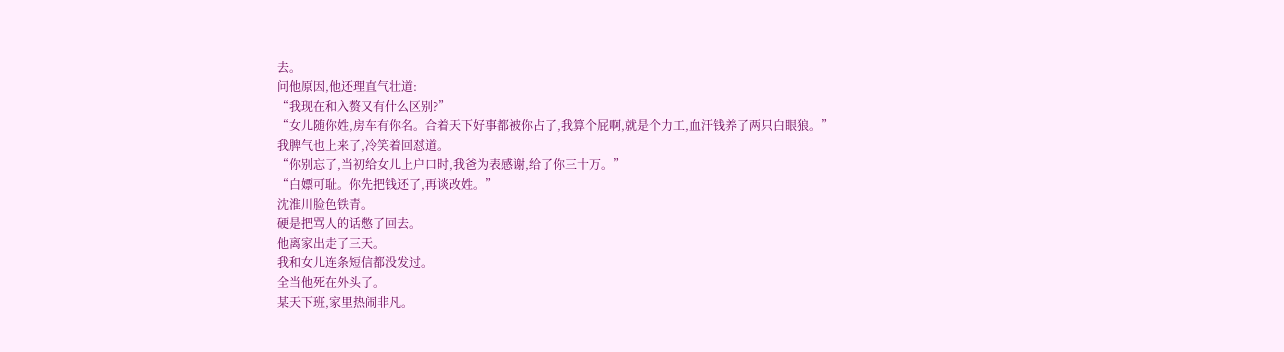去。
问他原因,他还理直气壮道:
“我现在和入赘又有什么区别?”
“女儿随你姓,房车有你名。合着天下好事都被你占了,我算个屁啊,就是个力工,血汗钱养了两只白眼狼。”
我脾气也上来了,冷笑着回怼道。
“你别忘了,当初给女儿上户口时,我爸为表感谢,给了你三十万。”
“白嫖可耻。你先把钱还了,再谈改姓。”
沈淮川脸色铁青。
硬是把骂人的话憋了回去。
他离家出走了三天。
我和女儿连条短信都没发过。
全当他死在外头了。
某天下班,家里热闹非凡。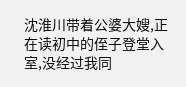沈淮川带着公婆大嫂,正在读初中的侄子登堂入室,没经过我同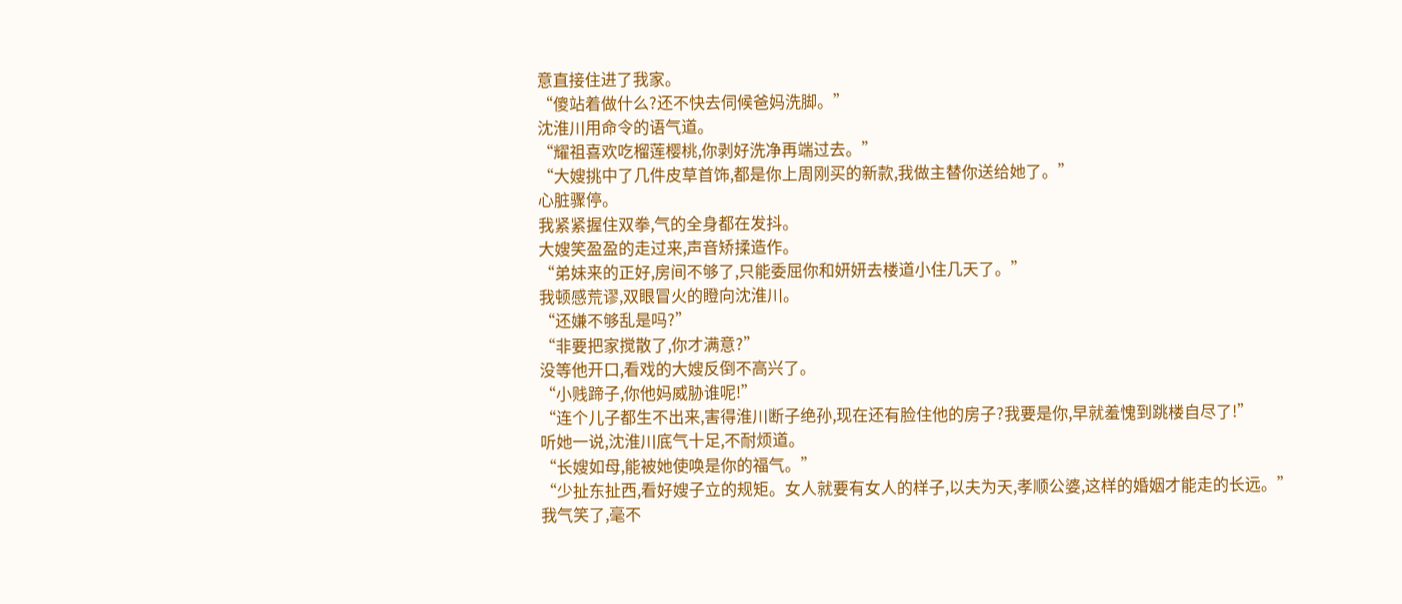意直接住进了我家。
“傻站着做什么?还不快去伺候爸妈洗脚。”
沈淮川用命令的语气道。
“耀祖喜欢吃榴莲樱桃,你剥好洗净再端过去。”
“大嫂挑中了几件皮草首饰,都是你上周刚买的新款,我做主替你送给她了。”
心脏骤停。
我紧紧握住双拳,气的全身都在发抖。
大嫂笑盈盈的走过来,声音矫揉造作。
“弟妹来的正好,房间不够了,只能委屈你和妍妍去楼道小住几天了。”
我顿感荒谬,双眼冒火的瞪向沈淮川。
“还嫌不够乱是吗?”
“非要把家搅散了,你才满意?”
没等他开口,看戏的大嫂反倒不高兴了。
“小贱蹄子,你他妈威胁谁呢!”
“连个儿子都生不出来,害得淮川断子绝孙,现在还有脸住他的房子?我要是你,早就羞愧到跳楼自尽了!”
听她一说,沈淮川底气十足,不耐烦道。
“长嫂如母,能被她使唤是你的福气。”
“少扯东扯西,看好嫂子立的规矩。女人就要有女人的样子,以夫为天,孝顺公婆,这样的婚姻才能走的长远。”
我气笑了,毫不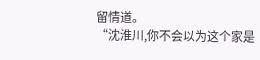留情道。
“沈淮川,你不会以为这个家是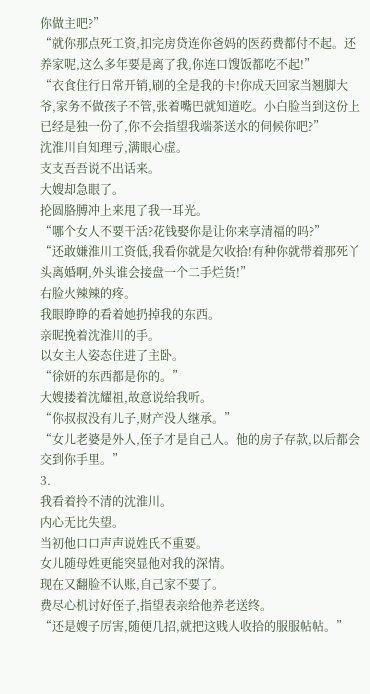你做主吧?”
“就你那点死工资,扣完房贷连你爸妈的医药费都付不起。还养家呢,这么多年要是离了我,你连口馊饭都吃不起!”
“衣食住行日常开销,刷的全是我的卡!你成天回家当翘脚大爷,家务不做孩子不管,张着嘴巴就知道吃。小白脸当到这份上已经是独一份了,你不会指望我端茶送水的伺候你吧?”
沈淮川自知理亏,满眼心虚。
支支吾吾说不出话来。
大嫂却急眼了。
抡圆胳膊冲上来甩了我一耳光。
“哪个女人不要干活?花钱娶你是让你来享清福的吗?”
“还敢嫌淮川工资低,我看你就是欠收拾!有种你就带着那死丫头离婚啊,外头谁会接盘一个二手烂货!”
右脸火辣辣的疼。
我眼睁睁的看着她扔掉我的东西。
亲昵挽着沈淮川的手。
以女主人姿态住进了主卧。
“徐妍的东西都是你的。”
大嫂搂着沈耀祖,故意说给我听。
“你叔叔没有儿子,财产没人继承。”
“女儿老婆是外人,侄子才是自己人。他的房子存款,以后都会交到你手里。”
3.
我看着拎不清的沈淮川。
内心无比失望。
当初他口口声声说姓氏不重要。
女儿随母姓更能突显他对我的深情。
现在又翻脸不认账,自己家不要了。
费尽心机讨好侄子,指望表亲给他养老送终。
“还是嫂子厉害,随便几招,就把这贱人收拾的服服帖帖。”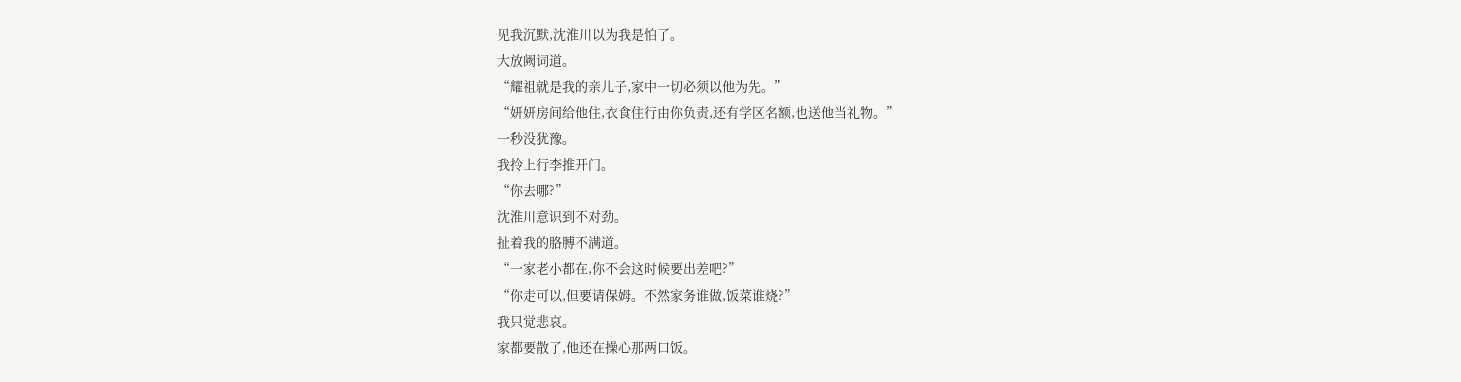见我沉默,沈淮川以为我是怕了。
大放阙词道。
“耀祖就是我的亲儿子,家中一切必须以他为先。”
“妍妍房间给他住,衣食住行由你负责,还有学区名额,也送他当礼物。”
一秒没犹豫。
我拎上行李推开门。
“你去哪?”
沈淮川意识到不对劲。
扯着我的胳膊不满道。
“一家老小都在,你不会这时候要出差吧?”
“你走可以,但要请保姆。不然家务谁做,饭菜谁烧?”
我只觉悲哀。
家都要散了,他还在操心那两口饭。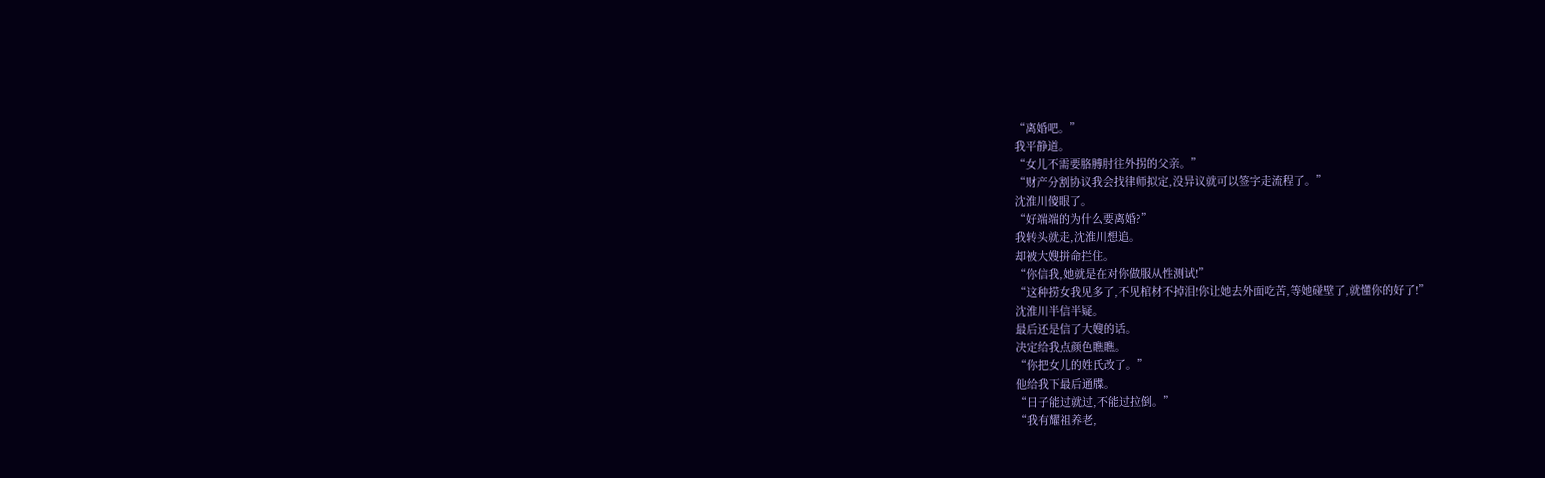“离婚吧。”
我平静道。
“女儿不需要胳膊肘往外拐的父亲。”
“财产分割协议我会找律师拟定,没异议就可以签字走流程了。”
沈淮川傻眼了。
“好端端的为什么要离婚?”
我转头就走,沈淮川想追。
却被大嫂拼命拦住。
“你信我,她就是在对你做服从性测试!”
“这种捞女我见多了,不见棺材不掉泪!你让她去外面吃苦,等她碰壁了,就懂你的好了!”
沈淮川半信半疑。
最后还是信了大嫂的话。
决定给我点颜色瞧瞧。
“你把女儿的姓氏改了。”
他给我下最后通牒。
“日子能过就过,不能过拉倒。”
“我有耀祖养老,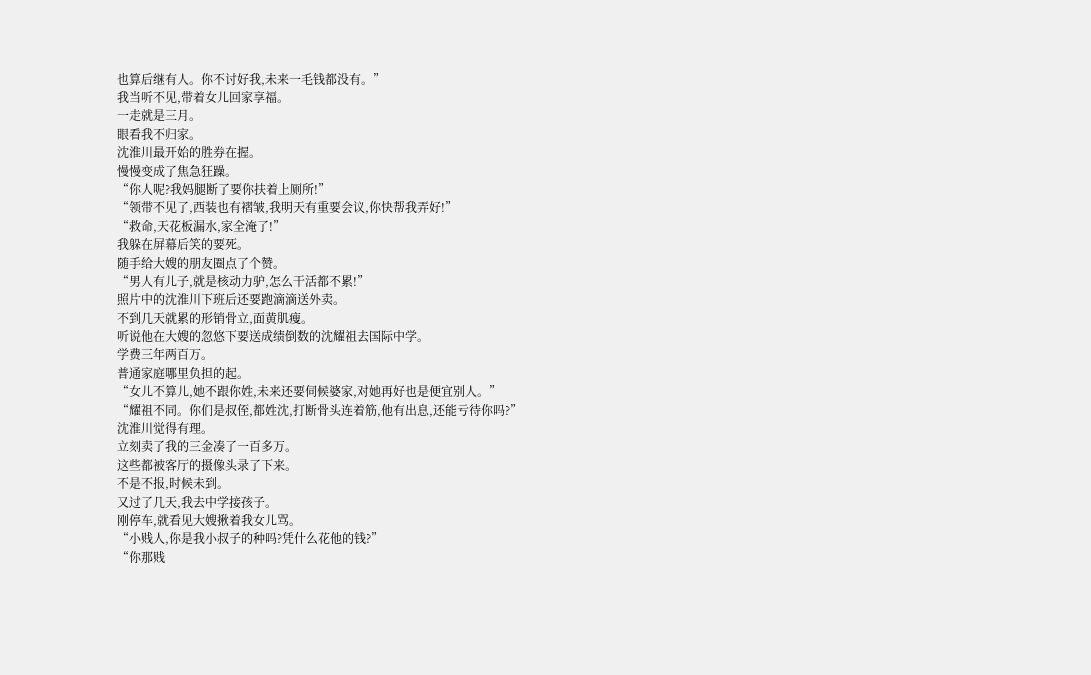也算后继有人。你不讨好我,未来一毛钱都没有。”
我当听不见,带着女儿回家享福。
一走就是三月。
眼看我不归家。
沈淮川最开始的胜券在握。
慢慢变成了焦急狂躁。
“你人呢?我妈腿断了要你扶着上厕所!”
“领带不见了,西装也有褶皱,我明天有重要会议,你快帮我弄好!”
“救命,天花板漏水,家全淹了!”
我躲在屏幕后笑的要死。
随手给大嫂的朋友圈点了个赞。
“男人有儿子,就是核动力驴,怎么干活都不累!”
照片中的沈淮川下班后还要跑滴滴送外卖。
不到几天就累的形销骨立,面黄肌瘦。
听说他在大嫂的忽悠下要送成绩倒数的沈耀祖去国际中学。
学费三年两百万。
普通家庭哪里负担的起。
“女儿不算儿,她不跟你姓,未来还要伺候婆家,对她再好也是便宜别人。”
“耀祖不同。你们是叔侄,都姓沈,打断骨头连着筋,他有出息,还能亏待你吗?”
沈淮川觉得有理。
立刻卖了我的三金凑了一百多万。
这些都被客厅的摄像头录了下来。
不是不报,时候未到。
又过了几天,我去中学接孩子。
刚停车,就看见大嫂揪着我女儿骂。
“小贱人,你是我小叔子的种吗?凭什么花他的钱?”
“你那贱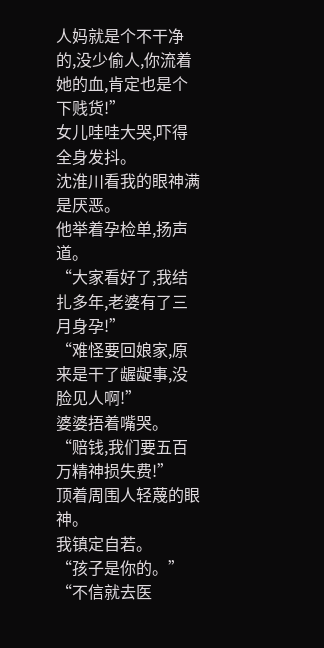人妈就是个不干净的,没少偷人,你流着她的血,肯定也是个下贱货!”
女儿哇哇大哭,吓得全身发抖。
沈淮川看我的眼神满是厌恶。
他举着孕检单,扬声道。
“大家看好了,我结扎多年,老婆有了三月身孕!”
“难怪要回娘家,原来是干了龌龊事,没脸见人啊!”
婆婆捂着嘴哭。
“赔钱,我们要五百万精神损失费!”
顶着周围人轻蔑的眼神。
我镇定自若。
“孩子是你的。”
“不信就去医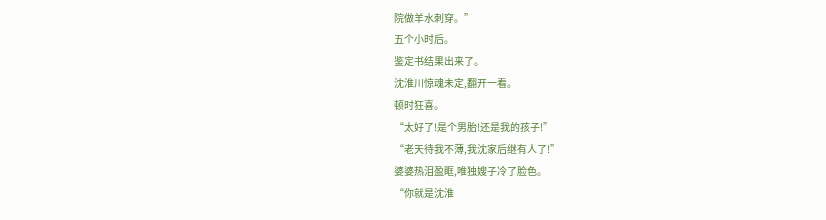院做羊水刺穿。”
五个小时后。
鉴定书结果出来了。
沈淮川惊魂未定,翻开一看。
顿时狂喜。
“太好了!是个男胎!还是我的孩子!”
“老天待我不薄,我沈家后继有人了!”
婆婆热泪盈眶,唯独嫂子冷了脸色。
“你就是沈淮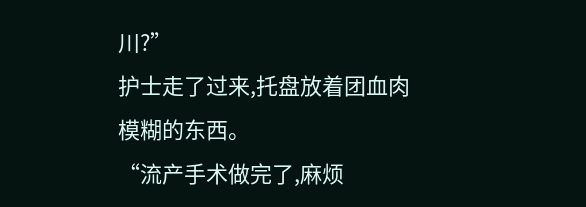川?”
护士走了过来,托盘放着团血肉模糊的东西。
“流产手术做完了,麻烦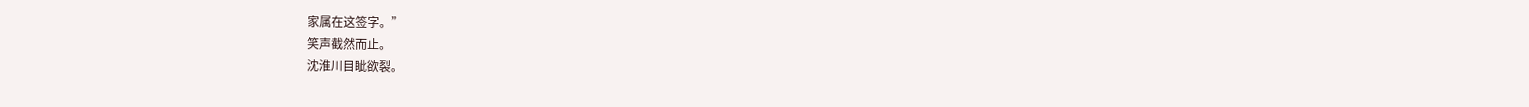家属在这签字。”
笑声截然而止。
沈淮川目眦欲裂。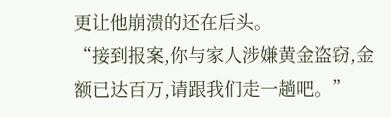更让他崩溃的还在后头。
“接到报案,你与家人涉嫌黄金盗窃,金额已达百万,请跟我们走一趟吧。”